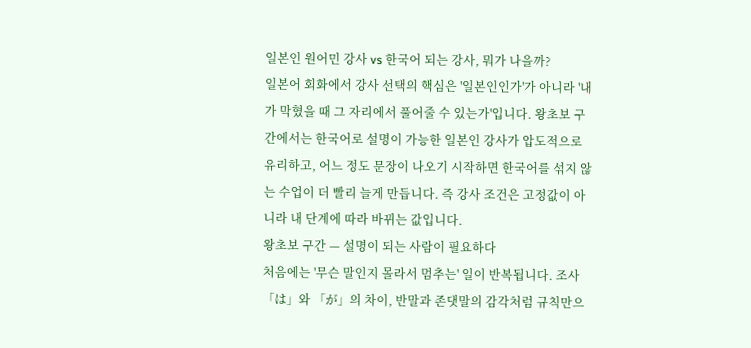일본인 원어민 강사 vs 한국어 되는 강사, 뭐가 나을까?
일본어 회화에서 강사 선택의 핵심은 '일본인인가'가 아니라 '내가 막혔을 때 그 자리에서 풀어줄 수 있는가'입니다. 왕초보 구간에서는 한국어로 설명이 가능한 일본인 강사가 압도적으로 유리하고, 어느 정도 문장이 나오기 시작하면 한국어를 섞지 않는 수업이 더 빨리 늘게 만듭니다. 즉 강사 조건은 고정값이 아니라 내 단계에 따라 바뀌는 값입니다.
왕초보 구간 — 설명이 되는 사람이 필요하다
처음에는 '무슨 말인지 몰라서 멈추는' 일이 반복됩니다. 조사 「は」와 「が」의 차이, 반말과 존댓말의 감각처럼 규칙만으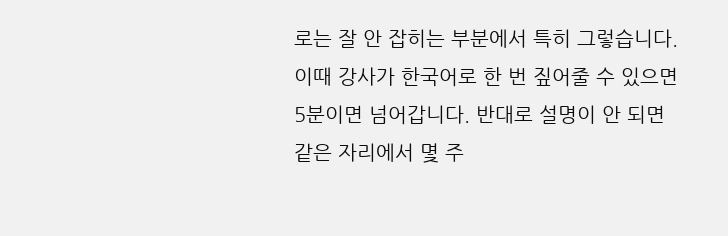로는 잘 안 잡히는 부분에서 특히 그렇습니다.
이때 강사가 한국어로 한 번 짚어줄 수 있으면 5분이면 넘어갑니다. 반대로 설명이 안 되면 같은 자리에서 몇 주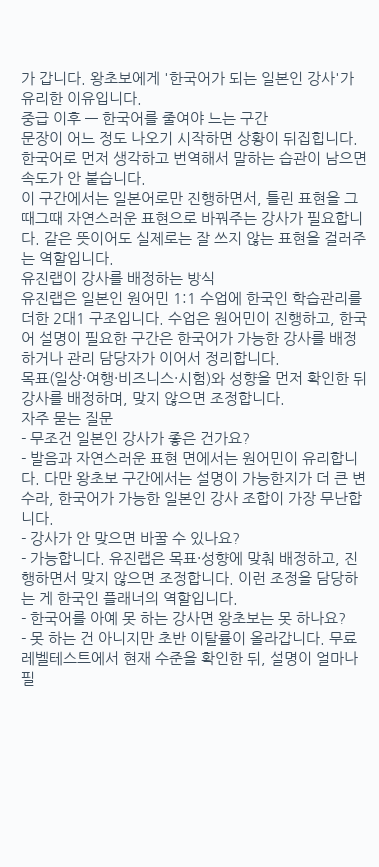가 갑니다. 왕초보에게 '한국어가 되는 일본인 강사'가 유리한 이유입니다.
중급 이후 — 한국어를 줄여야 느는 구간
문장이 어느 정도 나오기 시작하면 상황이 뒤집힙니다. 한국어로 먼저 생각하고 번역해서 말하는 습관이 남으면 속도가 안 붙습니다.
이 구간에서는 일본어로만 진행하면서, 틀린 표현을 그때그때 자연스러운 표현으로 바꿔주는 강사가 필요합니다. 같은 뜻이어도 실제로는 잘 쓰지 않는 표현을 걸러주는 역할입니다.
유진랩이 강사를 배정하는 방식
유진랩은 일본인 원어민 1:1 수업에 한국인 학습관리를 더한 2대1 구조입니다. 수업은 원어민이 진행하고, 한국어 설명이 필요한 구간은 한국어가 가능한 강사를 배정하거나 관리 담당자가 이어서 정리합니다.
목표(일상·여행·비즈니스·시험)와 성향을 먼저 확인한 뒤 강사를 배정하며, 맞지 않으면 조정합니다.
자주 묻는 질문
- 무조건 일본인 강사가 좋은 건가요?
- 발음과 자연스러운 표현 면에서는 원어민이 유리합니다. 다만 왕초보 구간에서는 설명이 가능한지가 더 큰 변수라, 한국어가 가능한 일본인 강사 조합이 가장 무난합니다.
- 강사가 안 맞으면 바꿀 수 있나요?
- 가능합니다. 유진랩은 목표·성향에 맞춰 배정하고, 진행하면서 맞지 않으면 조정합니다. 이런 조정을 담당하는 게 한국인 플래너의 역할입니다.
- 한국어를 아예 못 하는 강사면 왕초보는 못 하나요?
- 못 하는 건 아니지만 초반 이탈률이 올라갑니다. 무료 레벨테스트에서 현재 수준을 확인한 뒤, 설명이 얼마나 필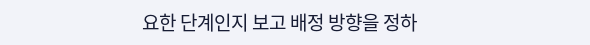요한 단계인지 보고 배정 방향을 정하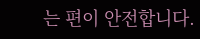는 편이 안전합니다.